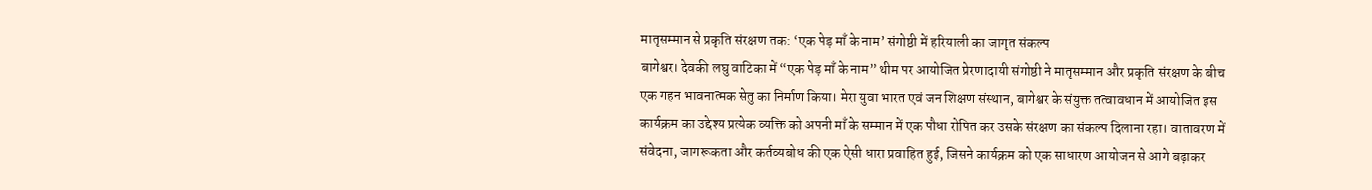मातृसम्मान से प्रकृति संरक्षण तक: ‘एक पेड़ माँ के नाम’ संगोष्ठी में हरियाली का जागृत संकल्प
बागेश्वर। देवकी लघु वाटिका में “एक पेड़ माँ के नाम” थीम पर आयोजित प्रेरणादायी संगोष्ठी ने मातृसम्मान और प्रकृति संरक्षण के बीच एक गहन भावनात्मक सेतु का निर्माण किया। मेरा युवा भारत एवं जन शिक्षण संस्थान, बागेश्वर के संयुक्त तत्वावधान में आयोजित इस कार्यक्रम का उद्देश्य प्रत्येक व्यक्ति को अपनी माँ के सम्मान में एक पौधा रोपित कर उसके संरक्षण का संकल्प दिलाना रहा। वातावरण में संवेदना, जागरूकता और कर्तव्यबोध की एक ऐसी धारा प्रवाहित हुई, जिसने कार्यक्रम को एक साधारण आयोजन से आगे बढ़ाकर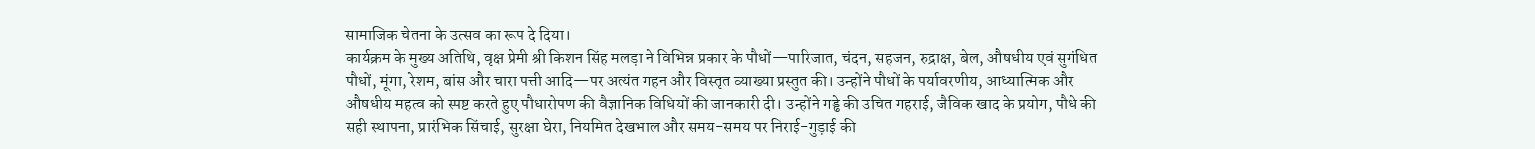सामाजिक चेतना के उत्सव का रूप दे दिया।
कार्यक्रम के मुख्य अतिथि, वृक्ष प्रेमी श्री किशन सिंह मलड़ा ने विभिन्न प्रकार के पौधों—पारिजात, चंदन, सहजन, रुद्राक्ष, बेल, औषधीय एवं सुगंधित पौधों, मूंगा, रेशम, बांस और चारा पत्ती आदि—पर अत्यंत गहन और विस्तृत व्याख्या प्रस्तुत की। उन्होंने पौधों के पर्यावरणीय, आध्यात्मिक और औषधीय महत्व को स्पष्ट करते हुए पौधारोपण की वैज्ञानिक विधियों की जानकारी दी। उन्होंने गड्ढे की उचित गहराई, जैविक खाद के प्रयोग, पौधे की सही स्थापना, प्रारंभिक सिंचाई, सुरक्षा घेरा, नियमित देखभाल और समय-समय पर निराई-गुड़ाई की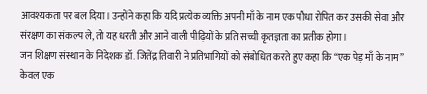आवश्यकता पर बल दिया। उन्होंने कहा कि यदि प्रत्येक व्यक्ति अपनी माँ के नाम एक पौधा रोपित कर उसकी सेवा और संरक्षण का संकल्प ले, तो यह धरती और आने वाली पीढ़ियों के प्रति सच्ची कृतज्ञता का प्रतीक होगा।
जन शिक्षण संस्थान के निदेशक डॉ. जितेंद्र तिवारी ने प्रतिभागियों को संबोधित करते हुए कहा कि “एक पेड़ माँ के नाम” केवल एक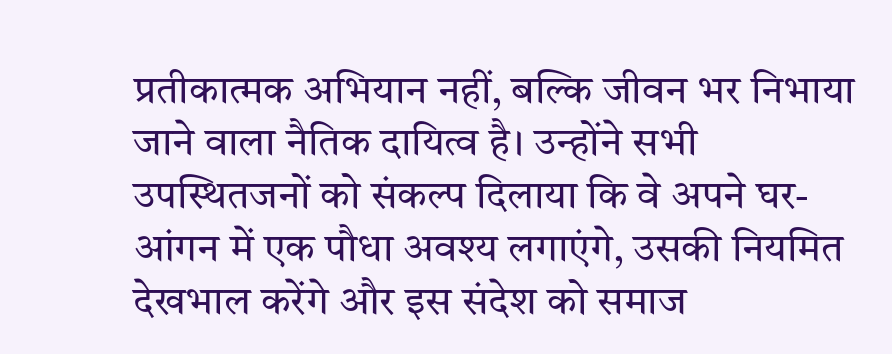प्रतीकात्मक अभियान नहीं, बल्कि जीवन भर निभाया जाने वाला नैतिक दायित्व है। उन्होंने सभी उपस्थितजनों को संकल्प दिलाया कि वे अपने घर-आंगन में एक पौधा अवश्य लगाएंगे, उसकी नियमित देखभाल करेंगे और इस संदेश को समाज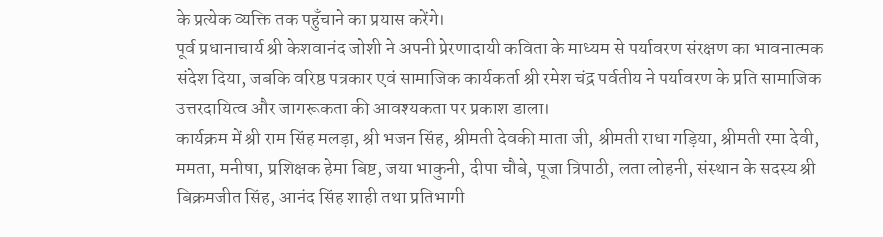के प्रत्येक व्यक्ति तक पहुँचाने का प्रयास करेंगे।
पूर्व प्रधानाचार्य श्री केशवानंद जोशी ने अपनी प्रेरणादायी कविता के माध्यम से पर्यावरण संरक्षण का भावनात्मक संदेश दिया, जबकि वरिष्ठ पत्रकार एवं सामाजिक कार्यकर्ता श्री रमेश चंद्र पर्वतीय ने पर्यावरण के प्रति सामाजिक उत्तरदायित्व और जागरूकता की आवश्यकता पर प्रकाश डाला।
कार्यक्रम में श्री राम सिंह मलड़ा, श्री भजन सिंह, श्रीमती देवकी माता जी, श्रीमती राधा गड़िया, श्रीमती रमा देवी, ममता, मनीषा, प्रशिक्षक हेमा बिष्ट, जया भाकुनी, दीपा चौबे, पूजा त्रिपाठी, लता लोहनी, संस्थान के सदस्य श्री बिक्रमजीत सिंह, आनंद सिंह शाही तथा प्रतिभागी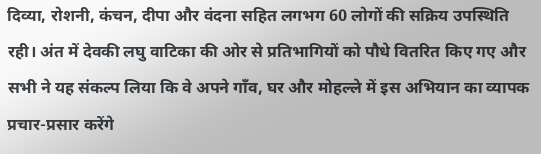दिव्या, रोशनी, कंचन, दीपा और वंदना सहित लगभग 60 लोगों की सक्रिय उपस्थिति रही। अंत में देवकी लघु वाटिका की ओर से प्रतिभागियों को पौधे वितरित किए गए और सभी ने यह संकल्प लिया कि वे अपने गाँव, घर और मोहल्ले में इस अभियान का व्यापक प्रचार-प्रसार करेंगे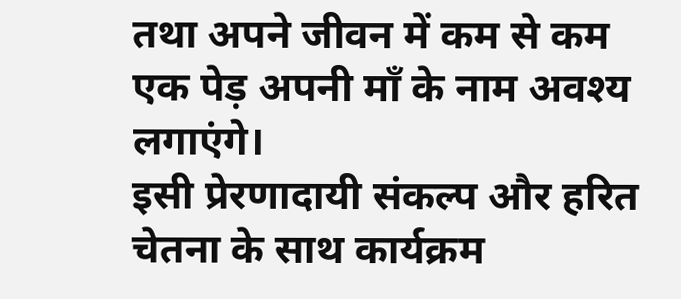तथा अपने जीवन में कम से कम एक पेड़ अपनी माँ के नाम अवश्य लगाएंगे।
इसी प्रेरणादायी संकल्प और हरित चेतना के साथ कार्यक्रम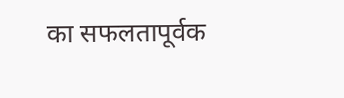का सफलतापूर्वक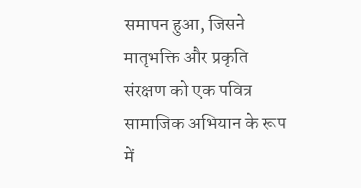समापन हुआ, जिसने मातृभक्ति और प्रकृति संरक्षण को एक पवित्र सामाजिक अभियान के रूप में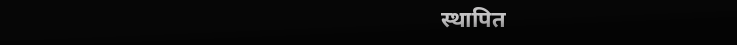स्थापित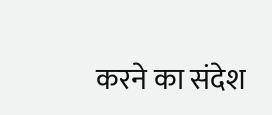करने का संदेश